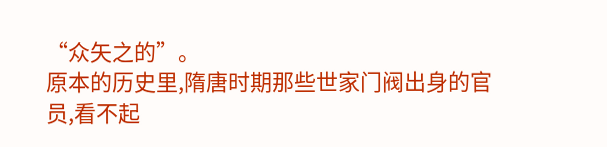“众矢之的”。
原本的历史里,隋唐时期那些世家门阀出身的官员,看不起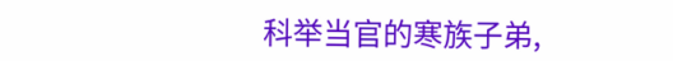科举当官的寒族子弟,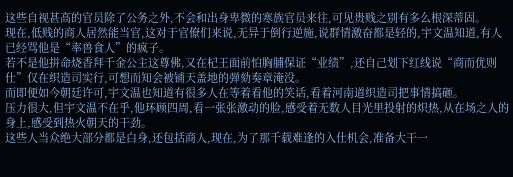这些自视甚高的官员除了公务之外,不会和出身卑微的寒族官员来往,可见贵贱之别有多么根深蒂固。
现在,低贱的商人居然能当官,这对于官僚们来说,无异于倒行逆施,说群情激奋都是轻的,宇文温知道,有人已经骂他是“率兽食人”的疯子。
若不是他拼命烧香拜千金公主这尊佛,又在杞王面前怕胸脯保证“业绩”,还自己划下红线说“商而优则仕”仅在织造司实行,可想而知会被铺天盖地的弹劾奏章淹没。
而即便如今朝廷许可,宇文温也知道有很多人在等着看他的笑话,看着河南道织造司把事情搞砸。
压力很大,但宇文温不在乎,他环顾四周,看一张张激动的脸,感受着无数人目光里投射的炽热,从在场之人的身上,感受到热火朝天的干劲。
这些人当众绝大部分都是白身,还包括商人,现在,为了那千载难逢的入仕机会,准备大干一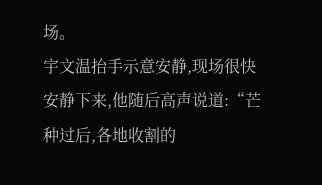场。
宇文温抬手示意安静,现场很快安静下来,他随后高声说道:“芒种过后,各地收割的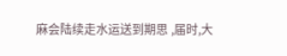麻会陆续走水运送到期思 ,届时,大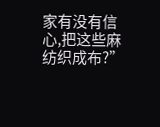家有没有信心,把这些麻纺织成布?”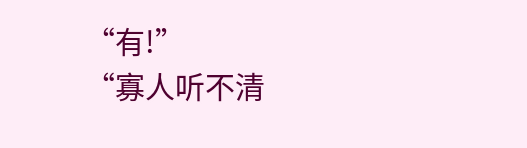“有!”
“寡人听不清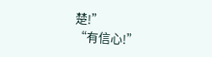楚!”
“有信心!”